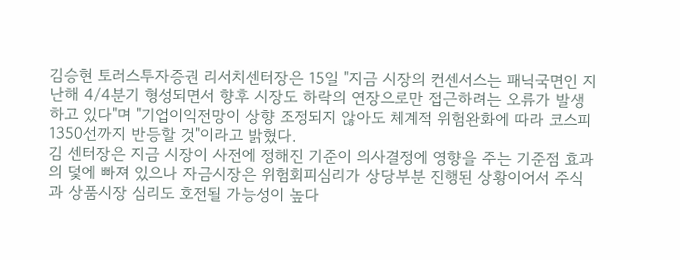김승현 토러스투자증권 리서치센터장은 15일 "지금 시장의 컨센서스는 패닉국면인 지난해 4/4분기 형성되면서 향후 시장도 하락의 연장으로만 접근하려는 오류가 발생하고 있다"며 "기업이익전망이 상향 조정되지 않아도 체계적 위험완화에 따라 코스피 1350선까지 반등할 것"이라고 밝혔다.
김 센터장은 지금 시장이 사전에 정해진 기준이 의사결정에 영향을 주는 기준점 효과의 덫에 빠져 있으나 자금시장은 위험회피심리가 상당부분 진행된 상황이어서 주식과 상품시장 심리도 호전될 가능성이 높다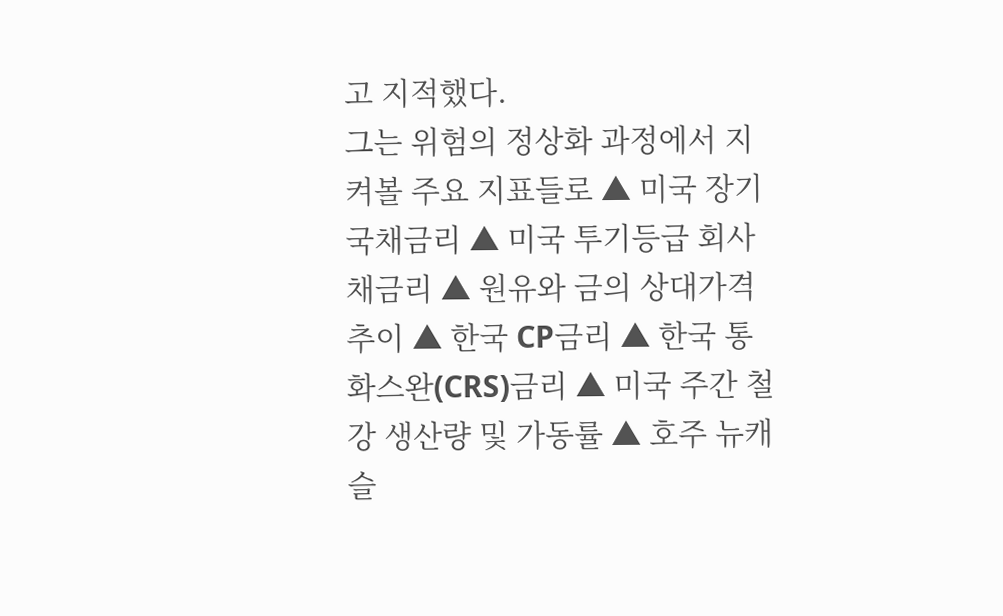고 지적했다.
그는 위험의 정상화 과정에서 지켜볼 주요 지표들로 ▲ 미국 장기국채금리 ▲ 미국 투기등급 회사채금리 ▲ 원유와 금의 상대가격 추이 ▲ 한국 CP금리 ▲ 한국 통화스완(CRS)금리 ▲ 미국 주간 철강 생산량 및 가동률 ▲ 호주 뉴캐슬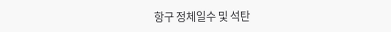항구 정체일수 및 석탄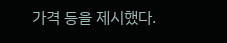가격 등을 제시했다.